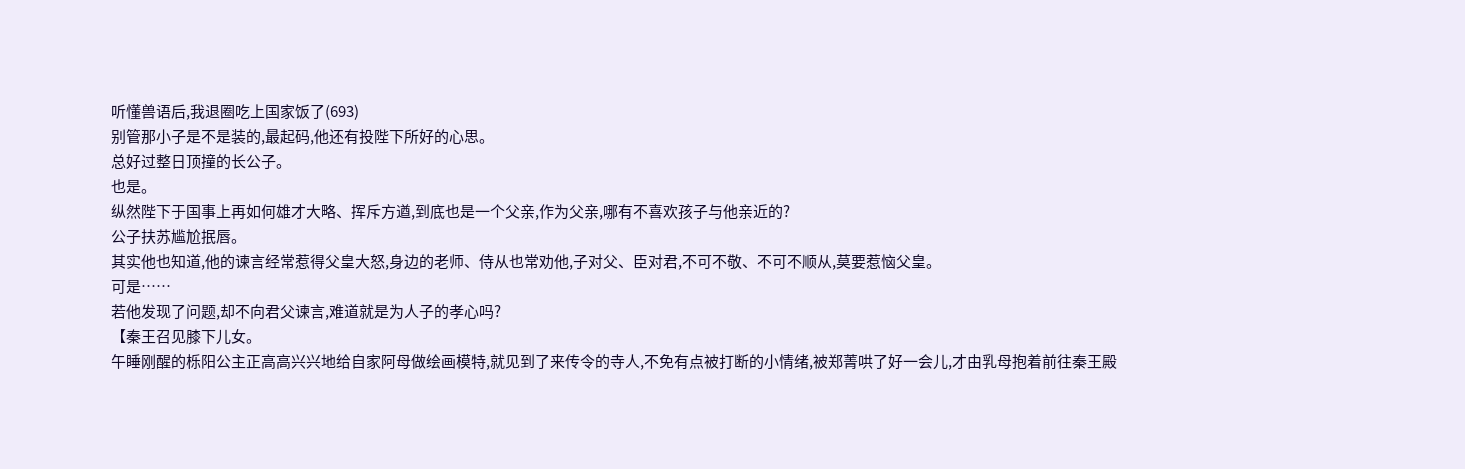听懂兽语后,我退圈吃上国家饭了(693)
别管那小子是不是装的,最起码,他还有投陛下所好的心思。
总好过整日顶撞的长公子。
也是。
纵然陛下于国事上再如何雄才大略、挥斥方遒,到底也是一个父亲,作为父亲,哪有不喜欢孩子与他亲近的?
公子扶苏尴尬抿唇。
其实他也知道,他的谏言经常惹得父皇大怒,身边的老师、侍从也常劝他,子对父、臣对君,不可不敬、不可不顺从,莫要惹恼父皇。
可是……
若他发现了问题,却不向君父谏言,难道就是为人子的孝心吗?
【秦王召见膝下儿女。
午睡刚醒的栎阳公主正高高兴兴地给自家阿母做绘画模特,就见到了来传令的寺人,不免有点被打断的小情绪,被郑菁哄了好一会儿,才由乳母抱着前往秦王殿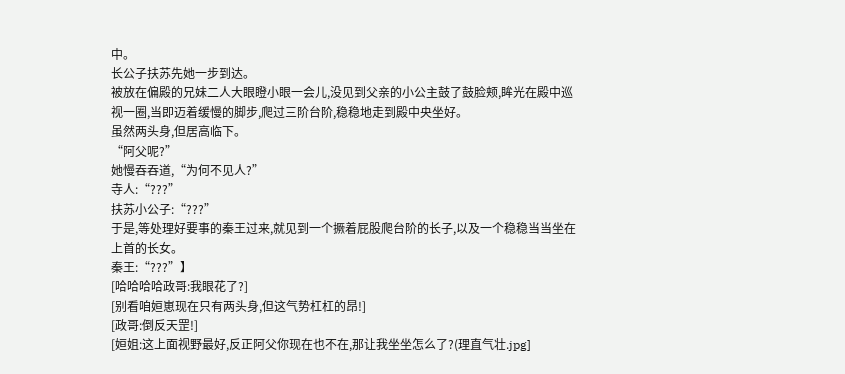中。
长公子扶苏先她一步到达。
被放在偏殿的兄妹二人大眼瞪小眼一会儿,没见到父亲的小公主鼓了鼓脸颊,眸光在殿中巡视一圈,当即迈着缓慢的脚步,爬过三阶台阶,稳稳地走到殿中央坐好。
虽然两头身,但居高临下。
“阿父呢?”
她慢吞吞道,“为何不见人?”
寺人:“???”
扶苏小公子:“???”
于是,等处理好要事的秦王过来,就见到一个撅着屁股爬台阶的长子,以及一个稳稳当当坐在上首的长女。
秦王:“???”】
[哈哈哈哈政哥:我眼花了?]
[别看咱姮崽现在只有两头身,但这气势杠杠的昂!]
[政哥:倒反天罡!]
[姮姐:这上面视野最好,反正阿父你现在也不在,那让我坐坐怎么了?(理直气壮.jpg]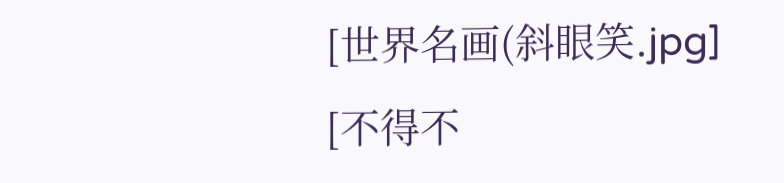[世界名画(斜眼笑.jpg]
[不得不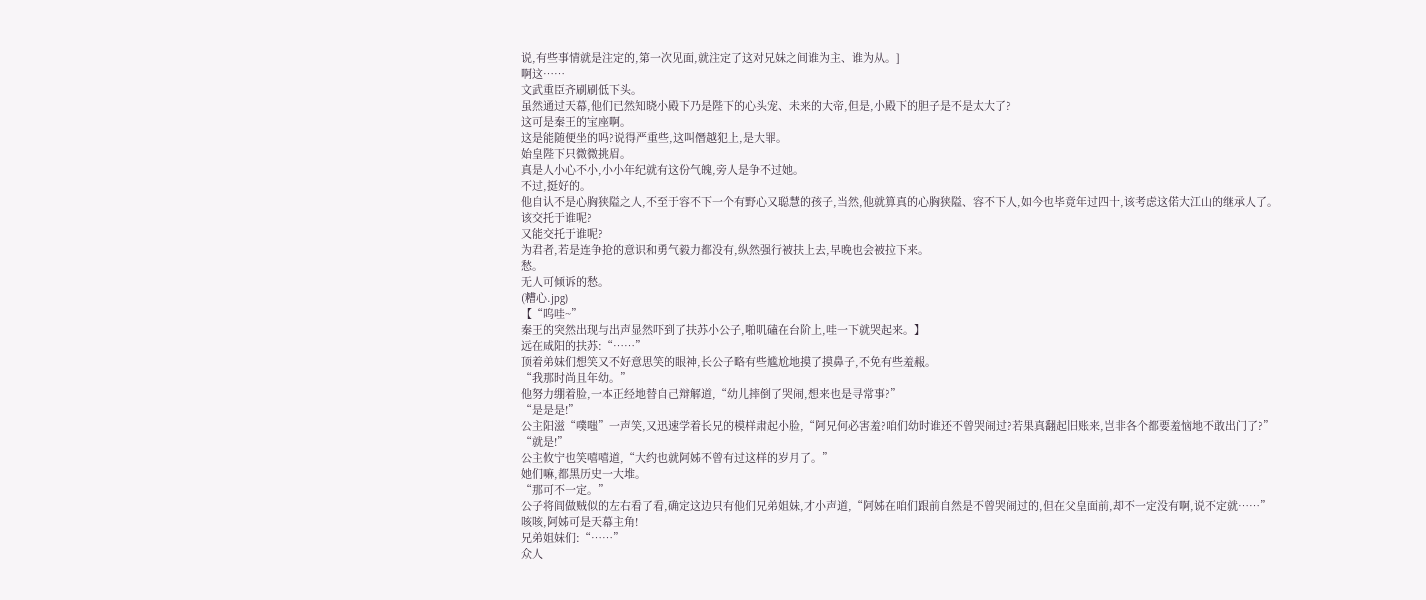说,有些事情就是注定的,第一次见面,就注定了这对兄妹之间谁为主、谁为从。]
啊这……
文武重臣齐刷刷低下头。
虽然通过天幕,他们已然知晓小殿下乃是陛下的心头宠、未来的大帝,但是,小殿下的胆子是不是太大了?
这可是秦王的宝座啊。
这是能随便坐的吗?说得严重些,这叫僭越犯上,是大罪。
始皇陛下只微微挑眉。
真是人小心不小,小小年纪就有这份气魄,旁人是争不过她。
不过,挺好的。
他自认不是心胸狭隘之人,不至于容不下一个有野心又聪慧的孩子,当然,他就算真的心胸狭隘、容不下人,如今也毕竟年过四十,该考虑这偌大江山的继承人了。
该交托于谁呢?
又能交托于谁呢?
为君者,若是连争抢的意识和勇气毅力都没有,纵然强行被扶上去,早晚也会被拉下来。
愁。
无人可倾诉的愁。
(糟心.jpg)
【“呜哇~”
秦王的突然出现与出声显然吓到了扶苏小公子,啪叽磕在台阶上,哇一下就哭起来。】
远在咸阳的扶苏:“……”
顶着弟妹们想笑又不好意思笑的眼神,长公子略有些尴尬地摸了摸鼻子,不免有些羞赧。
“我那时尚且年幼。”
他努力绷着脸,一本正经地替自己辩解道,“幼儿摔倒了哭闹,想来也是寻常事?”
“是是是!”
公主阳滋“噗嗤”一声笑,又迅速学着长兄的模样肃起小脸,“阿兄何必害羞?咱们幼时谁还不曾哭闹过?若果真翻起旧账来,岂非各个都要羞恼地不敢出门了?”
“就是!”
公主攸宁也笑嘻嘻道,“大约也就阿姊不曾有过这样的岁月了。”
她们嘛,都黑历史一大堆。
“那可不一定。”
公子将闾做贼似的左右看了看,确定这边只有他们兄弟姐妹,才小声道,“阿姊在咱们跟前自然是不曾哭闹过的,但在父皇面前,却不一定没有啊,说不定就……”
咳咳,阿姊可是天幕主角!
兄弟姐妹们:“……”
众人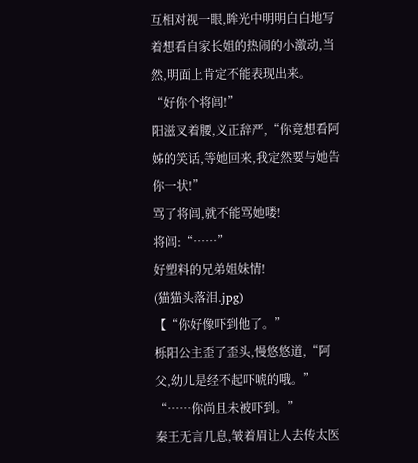互相对视一眼,眸光中明明白白地写着想看自家长姐的热闹的小激动,当然,明面上肯定不能表现出来。
“好你个将闾!”
阳滋叉着腰,义正辞严,“你竟想看阿姊的笑话,等她回来,我定然要与她告你一状!”
骂了将闾,就不能骂她喽!
将闾:“……”
好塑料的兄弟姐妹情!
(猫猫头落泪.jpg)
【“你好像吓到他了。”
栎阳公主歪了歪头,慢悠悠道,“阿父,幼儿是经不起吓唬的哦。”
“……你尚且未被吓到。”
秦王无言几息,皱着眉让人去传太医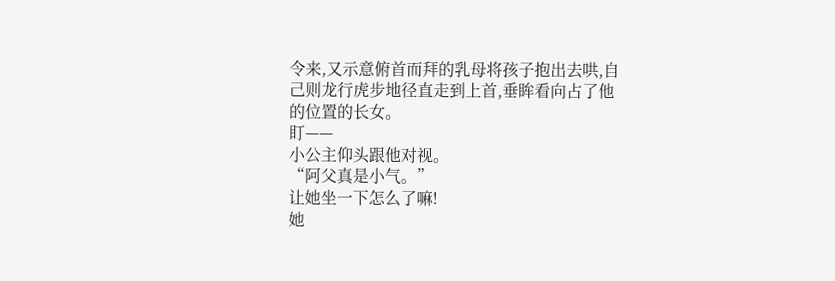令来,又示意俯首而拜的乳母将孩子抱出去哄,自己则龙行虎步地径直走到上首,垂眸看向占了他的位置的长女。
盯——
小公主仰头跟他对视。
“阿父真是小气。”
让她坐一下怎么了嘛!
她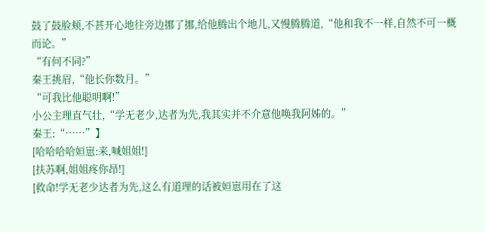鼓了鼓脸颊,不甚开心地往旁边挪了挪,给他腾出个地儿,又慢腾腾道,“他和我不一样,自然不可一概而论。”
“有何不同?”
秦王挑眉,“他长你数月。”
“可我比他聪明啊!”
小公主理直气壮,“学无老少,达者为先,我其实并不介意他唤我阿姊的。”
秦王:“……”】
[哈哈哈哈姮崽:来,喊姐姐!]
[扶苏啊,姐姐疼你昂!]
[救命!学无老少达者为先,这么有道理的话被姮崽用在了这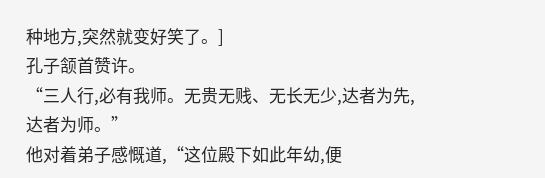种地方,突然就变好笑了。]
孔子颔首赞许。
“三人行,必有我师。无贵无贱、无长无少,达者为先,达者为师。”
他对着弟子感慨道,“这位殿下如此年幼,便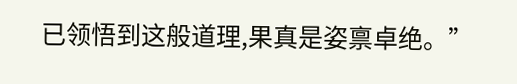已领悟到这般道理,果真是姿禀卓绝。”